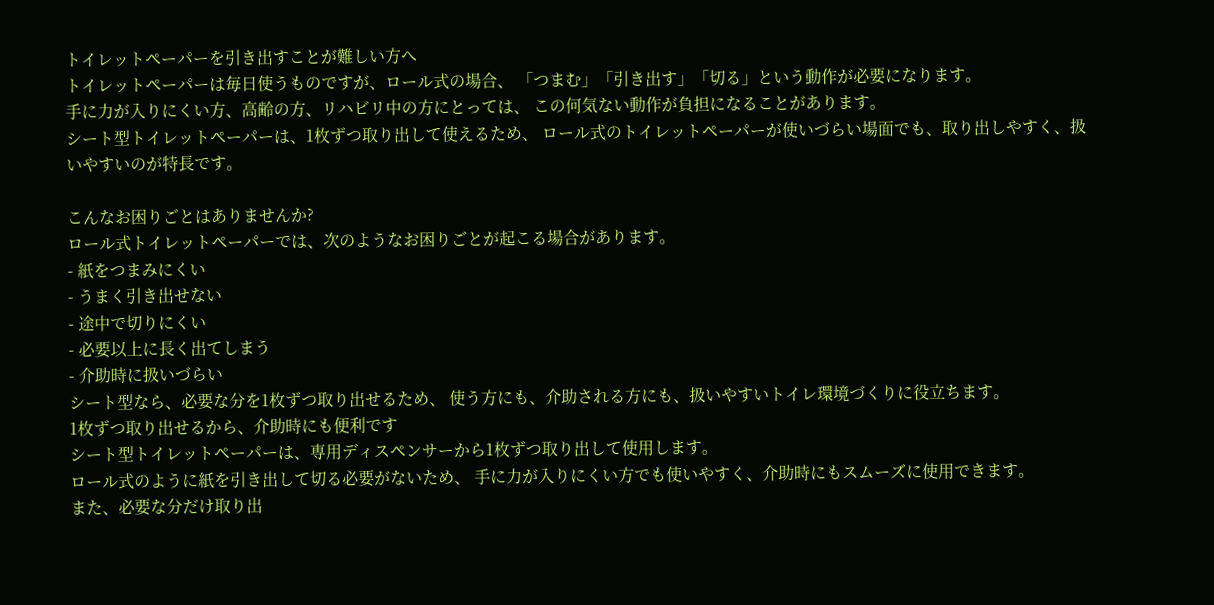トイレットペーパーを引き出すことが難しい方へ
トイレットペーパーは毎日使うものですが、ロール式の場合、 「つまむ」「引き出す」「切る」という動作が必要になります。
手に力が入りにくい方、高齢の方、リハビリ中の方にとっては、 この何気ない動作が負担になることがあります。
シート型トイレットペーパーは、1枚ずつ取り出して使えるため、 ロール式のトイレットペーパーが使いづらい場面でも、取り出しやすく、扱いやすいのが特長です。

こんなお困りごとはありませんか?
ロール式トイレットペーパーでは、次のようなお困りごとが起こる場合があります。
- 紙をつまみにくい
- うまく引き出せない
- 途中で切りにくい
- 必要以上に長く出てしまう
- 介助時に扱いづらい
シート型なら、必要な分を1枚ずつ取り出せるため、 使う方にも、介助される方にも、扱いやすいトイレ環境づくりに役立ちます。
1枚ずつ取り出せるから、介助時にも便利です
シート型トイレットペーパーは、専用ディスペンサーから1枚ずつ取り出して使用します。
ロール式のように紙を引き出して切る必要がないため、 手に力が入りにくい方でも使いやすく、介助時にもスムーズに使用できます。
また、必要な分だけ取り出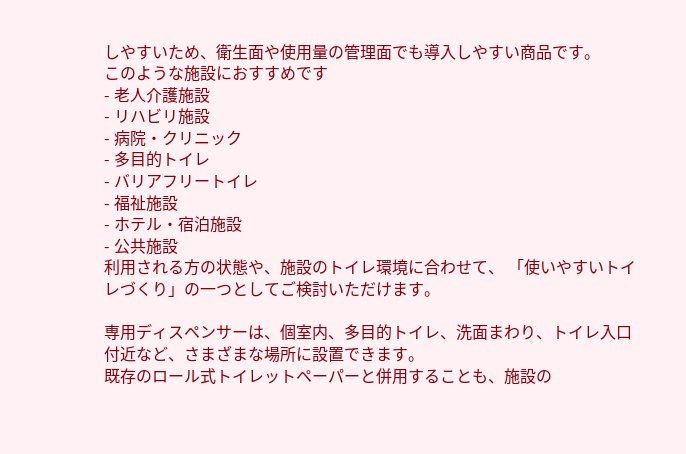しやすいため、衛生面や使用量の管理面でも導入しやすい商品です。
このような施設におすすめです
- 老人介護施設
- リハビリ施設
- 病院・クリニック
- 多目的トイレ
- バリアフリートイレ
- 福祉施設
- ホテル・宿泊施設
- 公共施設
利用される方の状態や、施設のトイレ環境に合わせて、 「使いやすいトイレづくり」の一つとしてご検討いただけます。

専用ディスペンサーは、個室内、多目的トイレ、洗面まわり、トイレ入口付近など、さまざまな場所に設置できます。
既存のロール式トイレットペーパーと併用することも、施設の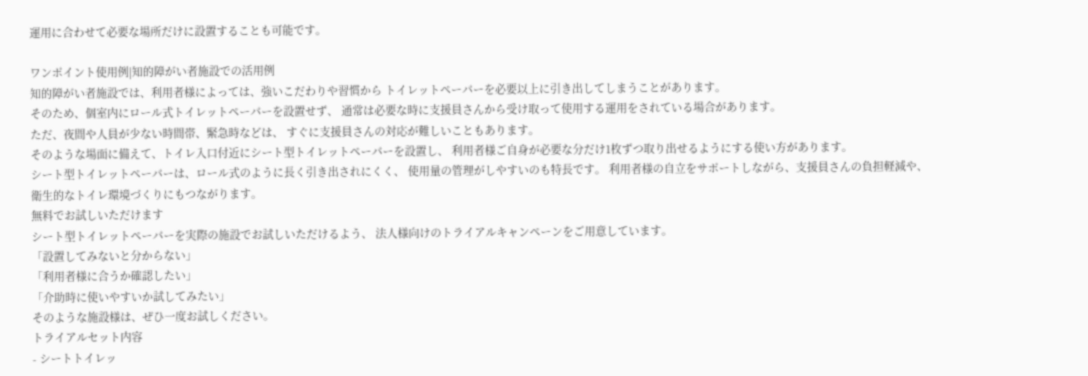運用に合わせて必要な場所だけに設置することも可能です。

ワンポイント使用例|知的障がい者施設での活用例
知的障がい者施設では、利用者様によっては、強いこだわりや習慣から トイレットペーパーを必要以上に引き出してしまうことがあります。
そのため、個室内にロール式トイレットペーパーを設置せず、 通常は必要な時に支援員さんから受け取って使用する運用をされている場合があります。
ただ、夜間や人員が少ない時間帯、緊急時などは、 すぐに支援員さんの対応が難しいこともあります。
そのような場面に備えて、トイレ入口付近にシート型トイレットペーパーを設置し、 利用者様ご自身が必要な分だけ1枚ずつ取り出せるようにする使い方があります。
シート型トイレットペーパーは、ロール式のように長く引き出されにくく、 使用量の管理がしやすいのも特長です。 利用者様の自立をサポートしながら、支援員さんの負担軽減や、衛生的なトイレ環境づくりにもつながります。
無料でお試しいただけます
シート型トイレットペーパーを実際の施設でお試しいただけるよう、 法人様向けのトライアルキャンペーンをご用意しています。
「設置してみないと分からない」
「利用者様に合うか確認したい」
「介助時に使いやすいか試してみたい」
そのような施設様は、ぜひ一度お試しください。
トライアルセット内容
- シートトイレッ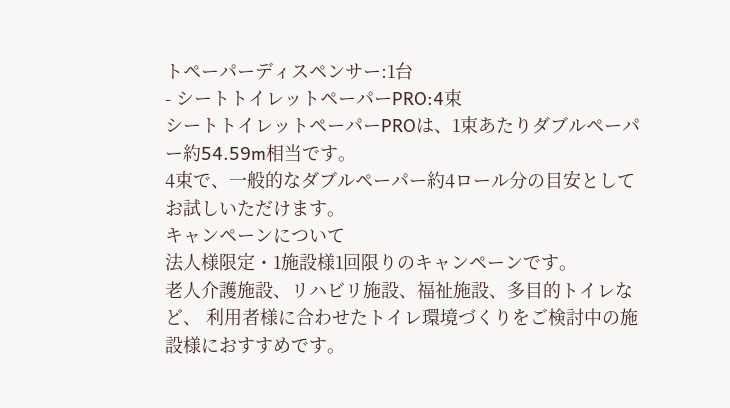トペーパーディスペンサー:1台
- シートトイレットペーパーPRO:4束
シートトイレットペーパーPROは、1束あたりダブルペーパー約54.59m相当です。
4束で、一般的なダブルペーパー約4ロール分の目安としてお試しいただけます。
キャンペーンについて
法人様限定・1施設様1回限りのキャンペーンです。
老人介護施設、リハビリ施設、福祉施設、多目的トイレなど、 利用者様に合わせたトイレ環境づくりをご検討中の施設様におすすめです。